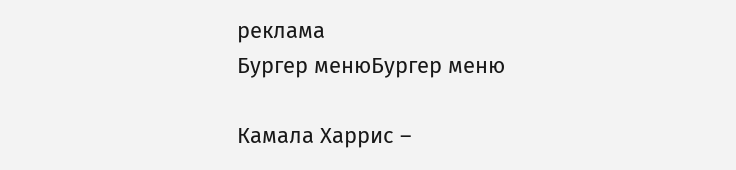реклама
Бургер менюБургер меню

Камала Харрис –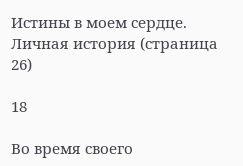Истины в моем сердце. Личная история (страница 26)

18

Во время своего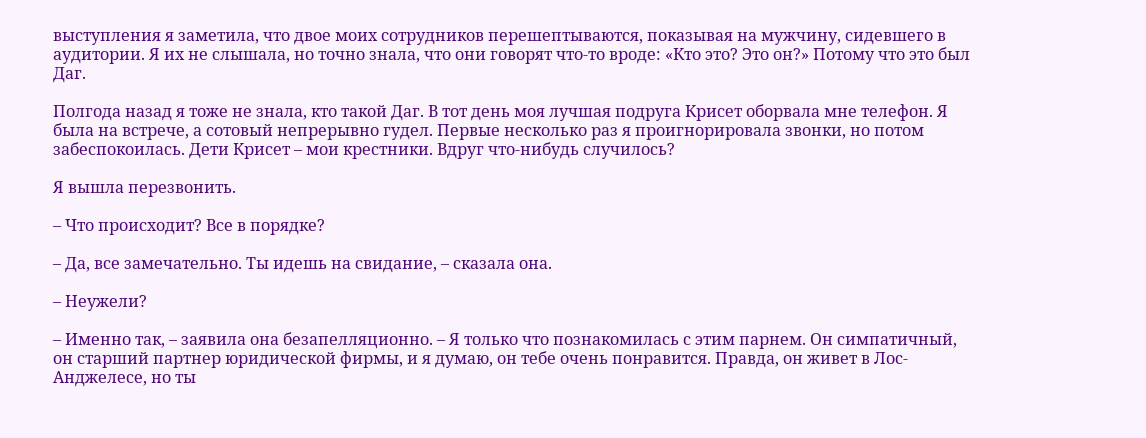выступления я заметила, что двое моих сотрудников перешептываются, показывая на мужчину, сидевшего в аудитории. Я их не слышала, но точно знала, что они говорят что-то вроде: «Кто это? Это он?» Потому что это был Даг.

Полгода назад я тоже не знала, кто такой Даг. В тот день моя лучшая подруга Крисет оборвала мне телефон. Я была на встрече, а сотовый непрерывно гудел. Первые несколько раз я проигнорировала звонки, но потом забеспокоилась. Дети Крисет – мои крестники. Вдруг что-нибудь случилось?

Я вышла перезвонить.

– Что происходит? Все в порядке?

– Да, все замечательно. Ты идешь на свидание, – сказала она.

– Неужели?

– Именно так, – заявила она безапелляционно. – Я только что познакомилась с этим парнем. Он симпатичный, он старший партнер юридической фирмы, и я думаю, он тебе очень понравится. Правда, он живет в Лос-Анджелесе, но ты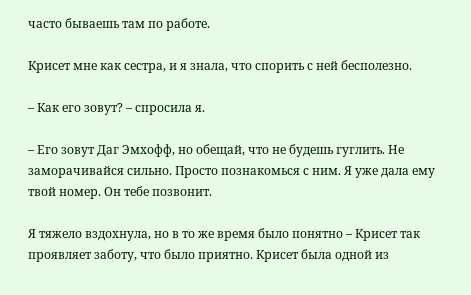часто бываешь там по работе.

Крисет мне как сестра, и я знала, что спорить с ней бесполезно.

– Как его зовут? – спросила я.

– Его зовут Даг Эмхофф, но обещай, что не будешь гуглить. Не заморачивайся сильно. Просто познакомься с ним. Я уже дала ему твой номер. Он тебе позвонит.

Я тяжело вздохнула, но в то же время было понятно – Крисет так проявляет заботу, что было приятно. Крисет была одной из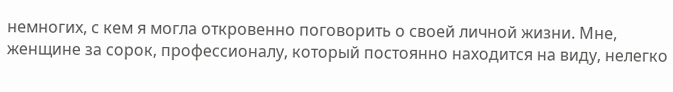немногих, с кем я могла откровенно поговорить о своей личной жизни. Мне, женщине за сорок, профессионалу, который постоянно находится на виду, нелегко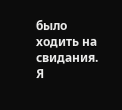было ходить на свидания. Я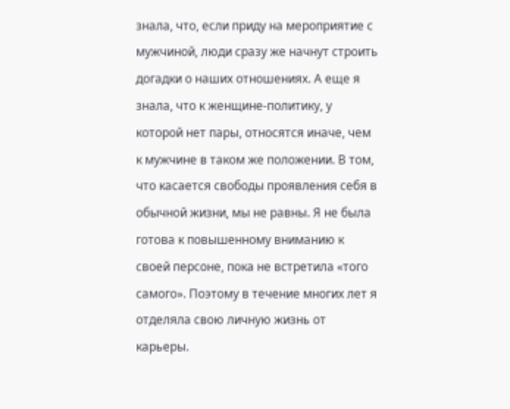знала, что, если приду на мероприятие с мужчиной, люди сразу же начнут строить догадки о наших отношениях. А еще я знала, что к женщине-политику, у которой нет пары, относятся иначе, чем к мужчине в таком же положении. В том, что касается свободы проявления себя в обычной жизни, мы не равны. Я не была готова к повышенному вниманию к своей персоне, пока не встретила «того самого». Поэтому в течение многих лет я отделяла свою личную жизнь от карьеры.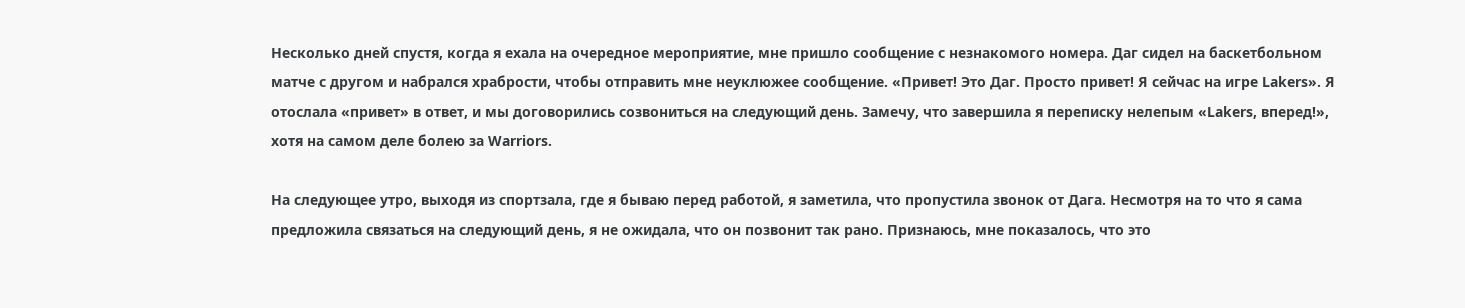Несколько дней спустя, когда я ехала на очередное мероприятие, мне пришло сообщение с незнакомого номера. Даг сидел на баскетбольном матче с другом и набрался храбрости, чтобы отправить мне неуклюжее сообщение. «Привет! Это Даг. Просто привет! Я сейчас на игре Lakers». Я отослала «привет» в ответ, и мы договорились созвониться на следующий день. Замечу, что завершила я переписку нелепым «Lakers, вперед!», хотя на самом деле болею за Warriors.

На следующее утро, выходя из спортзала, где я бываю перед работой, я заметила, что пропустила звонок от Дага. Несмотря на то что я сама предложила связаться на следующий день, я не ожидала, что он позвонит так рано. Признаюсь, мне показалось, что это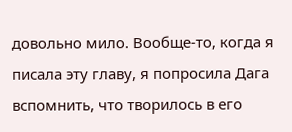довольно мило. Вообще-то, когда я писала эту главу, я попросила Дага вспомнить, что творилось в его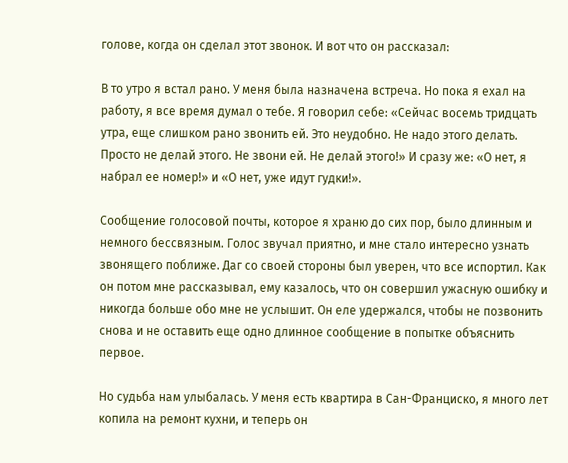голове, когда он сделал этот звонок. И вот что он рассказал:

В то утро я встал рано. У меня была назначена встреча. Но пока я ехал на работу, я все время думал о тебе. Я говорил себе: «Сейчас восемь тридцать утра, еще слишком рано звонить ей. Это неудобно. Не надо этого делать. Просто не делай этого. Не звони ей. Не делай этого!» И сразу же: «О нет, я набрал ее номер!» и «О нет, уже идут гудки!».

Сообщение голосовой почты, которое я храню до сих пор, было длинным и немного бессвязным. Голос звучал приятно, и мне стало интересно узнать звонящего поближе. Даг со своей стороны был уверен, что все испортил. Как он потом мне рассказывал, ему казалось, что он совершил ужасную ошибку и никогда больше обо мне не услышит. Он еле удержался, чтобы не позвонить снова и не оставить еще одно длинное сообщение в попытке объяснить первое.

Но судьба нам улыбалась. У меня есть квартира в Сан-Франциско, я много лет копила на ремонт кухни, и теперь он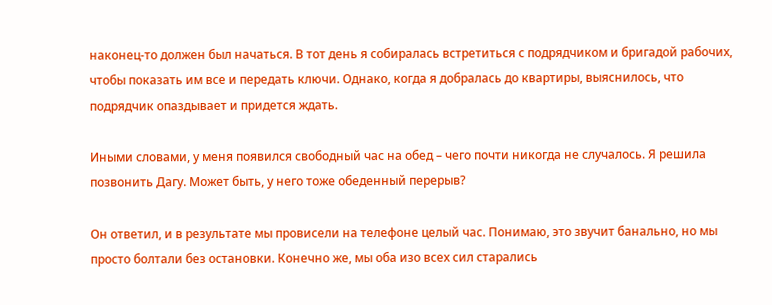наконец-то должен был начаться. В тот день я собиралась встретиться с подрядчиком и бригадой рабочих, чтобы показать им все и передать ключи. Однако, когда я добралась до квартиры, выяснилось, что подрядчик опаздывает и придется ждать.

Иными словами, у меня появился свободный час на обед – чего почти никогда не случалось. Я решила позвонить Дагу. Может быть, у него тоже обеденный перерыв?

Он ответил, и в результате мы провисели на телефоне целый час. Понимаю, это звучит банально, но мы просто болтали без остановки. Конечно же, мы оба изо всех сил старались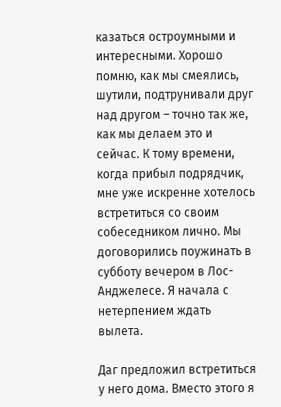казаться остроумными и интересными. Хорошо помню, как мы смеялись, шутили, подтрунивали друг над другом – точно так же, как мы делаем это и сейчас. К тому времени, когда прибыл подрядчик, мне уже искренне хотелось встретиться со своим собеседником лично. Мы договорились поужинать в субботу вечером в Лос-Анджелесе. Я начала с нетерпением ждать вылета.

Даг предложил встретиться у него дома. Вместо этого я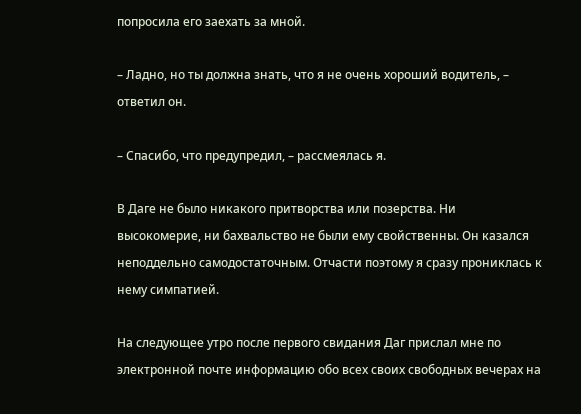попросила его заехать за мной.

– Ладно, но ты должна знать, что я не очень хороший водитель, – ответил он.

– Спасибо, что предупредил, – рассмеялась я.

В Даге не было никакого притворства или позерства. Ни высокомерие, ни бахвальство не были ему свойственны. Он казался неподдельно самодостаточным. Отчасти поэтому я сразу прониклась к нему симпатией.

На следующее утро после первого свидания Даг прислал мне по электронной почте информацию обо всех своих свободных вечерах на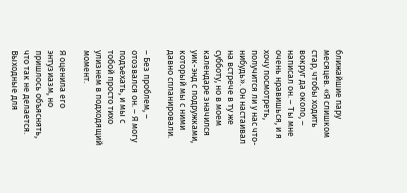ближайшие пару месяцев. «Я слишком стар, чтобы ходить вокруг да около, – написал он. – Ты мне очень нравишься, и я хочу посмотреть, получится ли у нас что-нибудь». Он настаивал на встрече в ту же субботу, но в моем календаре значился уик-энд с подружками, который мы с ними давно спланировали.

– Без проблем, – отозвался он. – Я могу подъехать, и мы с тобой просто тихо улизнем в подходящий момент.

Я оценила его энтузиазм, но пришлось объяснять, что так не делается. Выходные для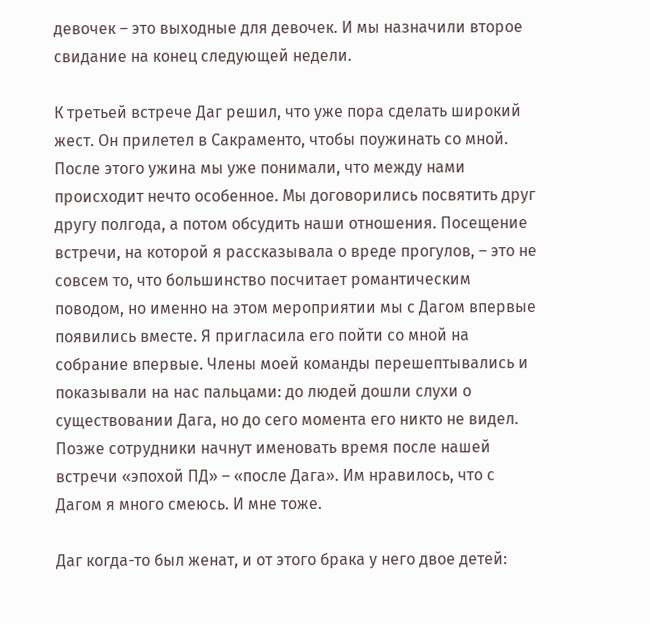девочек – это выходные для девочек. И мы назначили второе свидание на конец следующей недели.

К третьей встрече Даг решил, что уже пора сделать широкий жест. Он прилетел в Сакраменто, чтобы поужинать со мной. После этого ужина мы уже понимали, что между нами происходит нечто особенное. Мы договорились посвятить друг другу полгода, а потом обсудить наши отношения. Посещение встречи, на которой я рассказывала о вреде прогулов, – это не совсем то, что большинство посчитает романтическим поводом, но именно на этом мероприятии мы с Дагом впервые появились вместе. Я пригласила его пойти со мной на собрание впервые. Члены моей команды перешептывались и показывали на нас пальцами: до людей дошли слухи о существовании Дага, но до сего момента его никто не видел. Позже сотрудники начнут именовать время после нашей встречи «эпохой ПД» – «после Дага». Им нравилось, что с Дагом я много смеюсь. И мне тоже.

Даг когда-то был женат, и от этого брака у него двое детей: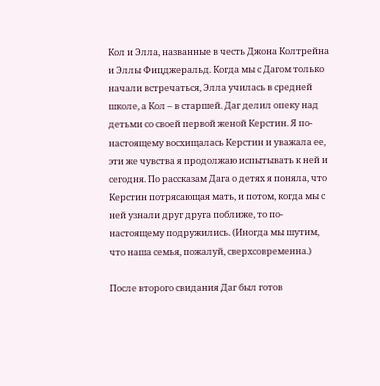Кол и Элла, названные в честь Джона Колтрейна и Эллы Фицджеральд. Когда мы с Дагом только начали встречаться, Элла училась в средней школе, а Кол – в старшей. Даг делил опеку над детьми со своей первой женой Керстин. Я по-настоящему восхищалась Керстин и уважала ее, эти же чувства я продолжаю испытывать к ней и сегодня. По рассказам Дага о детях я поняла, что Керстин потрясающая мать, и потом, когда мы с ней узнали друг друга поближе, то по-настоящему подружились. (Иногда мы шутим, что наша семья, пожалуй, сверхсовременна.)

После второго свидания Даг был готов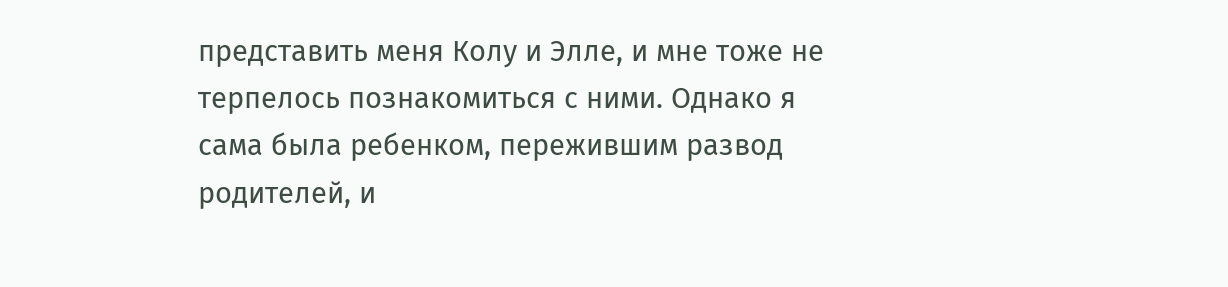представить меня Колу и Элле, и мне тоже не терпелось познакомиться с ними. Однако я сама была ребенком, пережившим развод родителей, и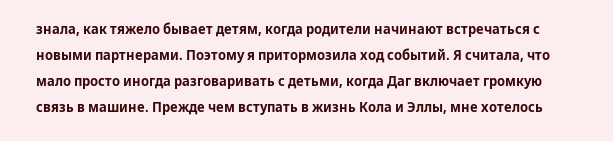знала, как тяжело бывает детям, когда родители начинают встречаться с новыми партнерами. Поэтому я притормозила ход событий. Я считала, что мало просто иногда разговаривать с детьми, когда Даг включает громкую связь в машине. Прежде чем вступать в жизнь Кола и Эллы, мне хотелось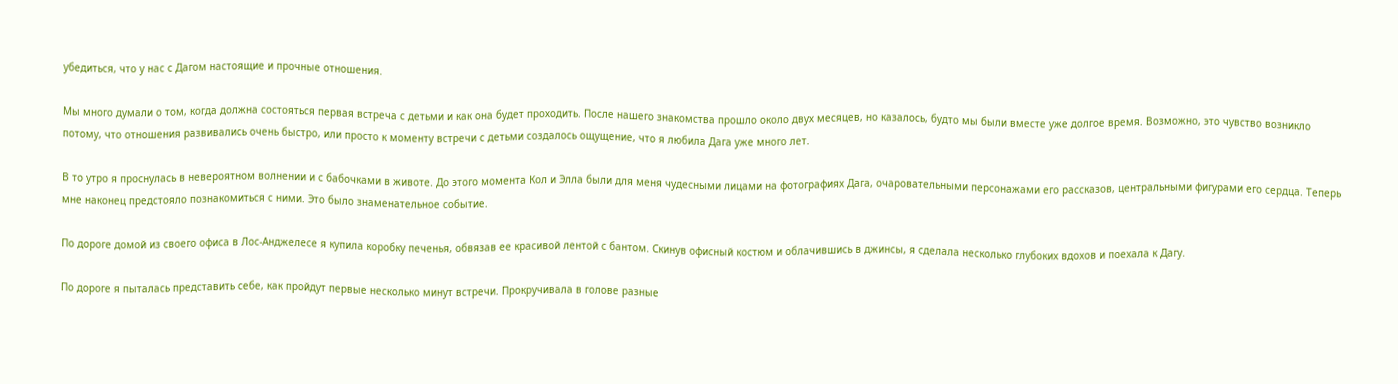убедиться, что у нас с Дагом настоящие и прочные отношения.

Мы много думали о том, когда должна состояться первая встреча с детьми и как она будет проходить. После нашего знакомства прошло около двух месяцев, но казалось, будто мы были вместе уже долгое время. Возможно, это чувство возникло потому, что отношения развивались очень быстро, или просто к моменту встречи с детьми создалось ощущение, что я любила Дага уже много лет.

В то утро я проснулась в невероятном волнении и с бабочками в животе. До этого момента Кол и Элла были для меня чудесными лицами на фотографиях Дага, очаровательными персонажами его рассказов, центральными фигурами его сердца. Теперь мне наконец предстояло познакомиться с ними. Это было знаменательное событие.

По дороге домой из своего офиса в Лос-Анджелесе я купила коробку печенья, обвязав ее красивой лентой с бантом. Скинув офисный костюм и облачившись в джинсы, я сделала несколько глубоких вдохов и поехала к Дагу.

По дороге я пыталась представить себе, как пройдут первые несколько минут встречи. Прокручивала в голове разные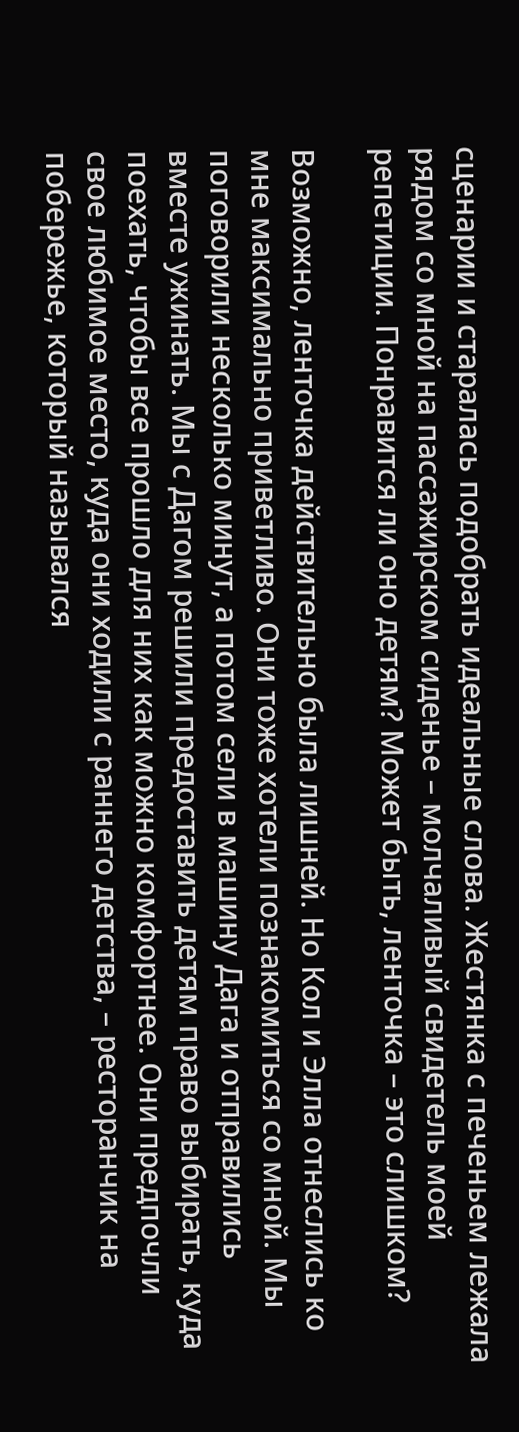сценарии и старалась подобрать идеальные слова. Жестянка с печеньем лежала рядом со мной на пассажирском сиденье – молчаливый свидетель моей репетиции. Понравится ли оно детям? Может быть, ленточка – это слишком?

Возможно, ленточка действительно была лишней. Но Кол и Элла отнеслись ко мне максимально приветливо. Они тоже хотели познакомиться со мной. Мы поговорили несколько минут, а потом сели в машину Дага и отправились вместе ужинать. Мы с Дагом решили предоставить детям право выбирать, куда поехать, чтобы все прошло для них как можно комфортнее. Они предпочли свое любимое место, куда они ходили с раннего детства, – ресторанчик на побережье, который назывался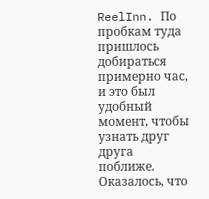ReelInn. По пробкам туда пришлось добираться примерно час, и это был удобный момент, чтобы узнать друг друга поближе. Оказалось, что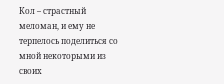Кол – страстный меломан, и ему не терпелось поделиться со мной некоторыми из своих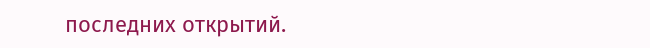последних открытий.